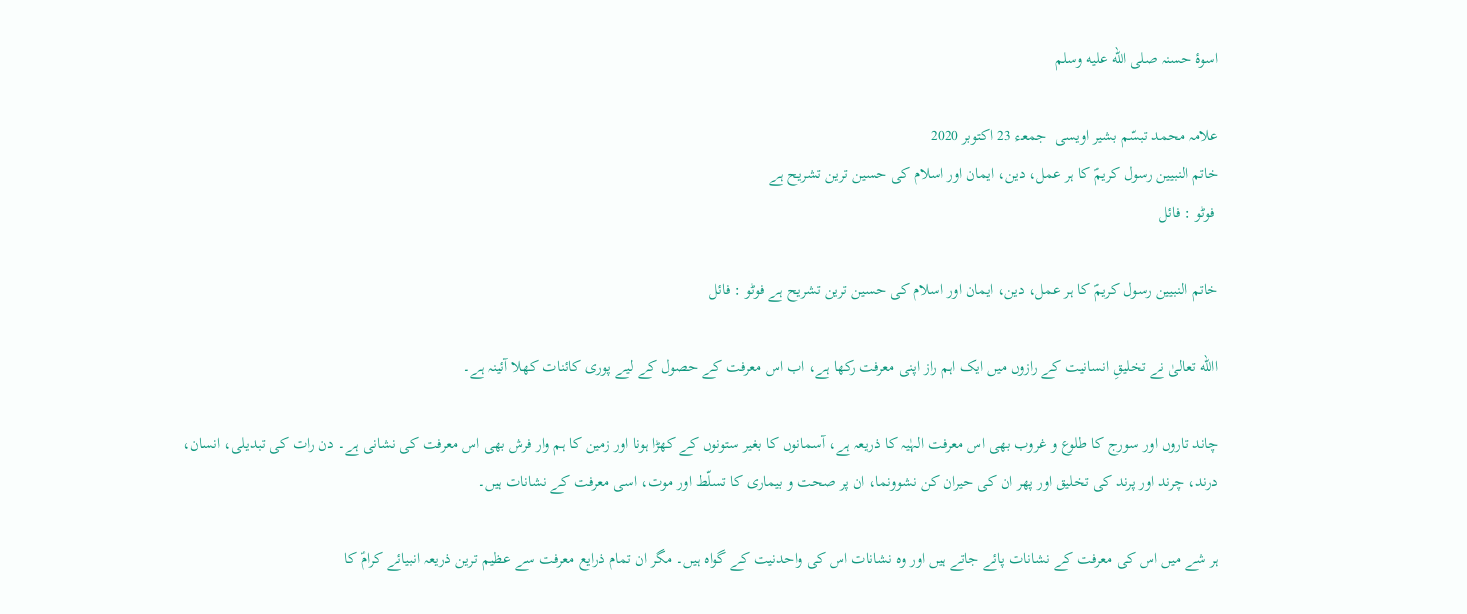اسوۂ حسنہ صلى الله عليه وسلم

علامہ محمد تبسّم بشیر اویسی  جمعـء 23 اکتوبر 2020
خاتم النبیین رسول کریمؐ کا ہر عمل، دین، ایمان اور اسلام کی حسین ترین تشریح ہے
 فوٹو : فائل

خاتم النبیین رسول کریمؐ کا ہر عمل، دین، ایمان اور اسلام کی حسین ترین تشریح ہے فوٹو : فائل

االله تعالیٰ نے تخلیقِ انسانیت کے رازوں میں ایک اہم راز اپنی معرفت رکھا ہے، اب اس معرفت کے حصول کے لیے پوری کائنات کھلا آئینہ ہے۔

چاند تاروں اور سورج کا طلوع و غروب بھی اس معرفت الہٰیہ کا ذریعہ ہے، آسمانوں کا بغیر ستونوں کے کھڑا ہونا اور زمین کا ہم وار فرش بھی اس معرفت کی نشانی ہے۔ دن رات کی تبدیلی، انسان، درند، چرند اور پرند کی تخلیق اور پھر ان کی حیران کن نشوونما، ان پر صحت و بیماری کا تسلّط اور موت، اسی معرفت کے نشانات ہیں۔

ہر شے میں اس کی معرفت کے نشانات پائے جاتے ہیں اور وہ نشانات اس کی واحدنیت کے گواہ ہیں۔ مگر ان تمام ذرایع معرفت سے عظیم ترین ذریعہ انبیائے کرامؑ کا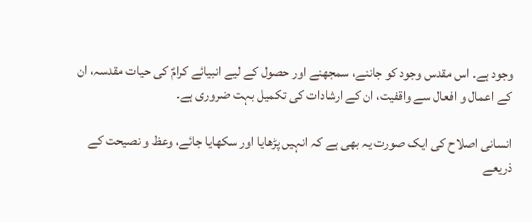وجود ہے۔ اس مقدس وجود کو جاننے، سمجھنے اور حصول کے لیے انبیائے کرامؑ کی حیات مقدسہ، ان کے اعمال و افعال سے واقفیت، ان کے ارشادات کی تکمیل بہت ضروری ہے۔

انسانی اصلاح کی ایک صورت یہ بھی ہے کہ انہیں پڑھایا اور سکھایا جائے، وعظ و نصیحت کے ذریعے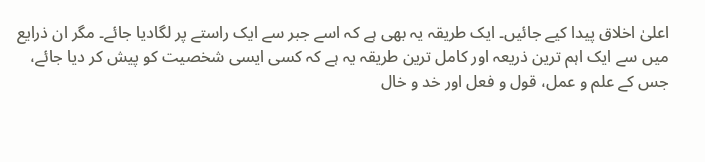اعلیٰ اخلاق پیدا کیے جائیں۔ ایک طریقہ یہ بھی ہے کہ اسے جبر سے ایک راستے پر لگادیا جائے۔ مگر ان ذرایع میں سے ایک اہم ترین ذریعہ اور کامل ترین طریقہ یہ ہے کہ کسی ایسی شخصیت کو پیش کر دیا جائے، جس کے علم و عمل، قول و فعل اور خد و خال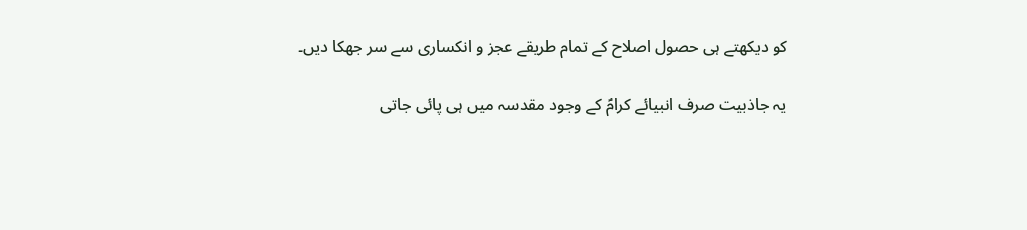کو دیکھتے ہی حصول اصلاح کے تمام طریقے عجز و انکساری سے سر جھکا دیں۔

یہ جاذبیت صرف انبیائے کرامؑ کے وجود مقدسہ میں ہی پائی جاتی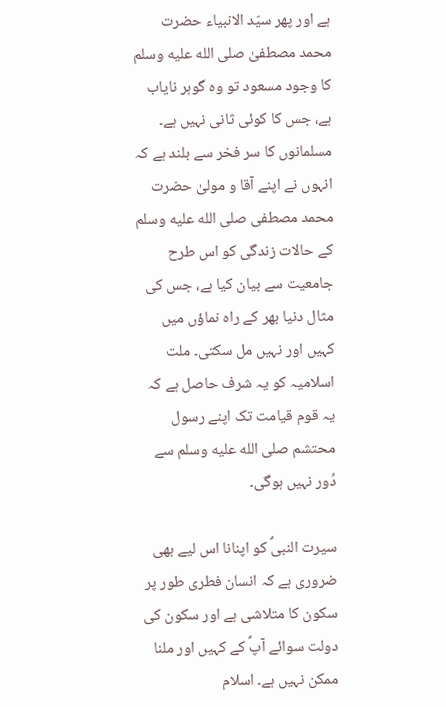ہے اور پھر سیّد الانبیاء حضرت محمد مصطفیٰ صلى الله عليه وسلم کا وجود مسعود تو وہ گوہر نایاب ہے، جس کا کوئی ثانی نہیں ہے۔ مسلمانوں کا سر فخر سے بلند ہے کہ انہوں نے اپنے آقا و مولیٰ حضرت محمد مصطفی صلى الله عليه وسلم کے حالات زندگی کو اس طرح جامعیت سے بیان کیا ہے، جس کی مثال دنیا بھر کے راہ نماؤں میں کہیں اور نہیں مل سکتی۔ ملت اسلامیہ کو یہ شرف حاصل ہے کہ یہ قوم قیامت تک اپنے رسول محتشم صلى الله عليه وسلم سے دُور نہیں ہوگی۔

سیرت النبیؐ کو اپنانا اس لیے بھی ضروری ہے کہ انسان فطری طور پر سکون کا متلاشی ہے اور سکون کی دولت سوائے آپؐ کے کہیں اور ملنا ممکن نہیں ہے۔ اسلام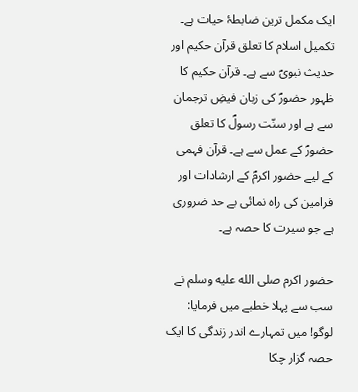ایک مکمل ترین ضابطۂ حیات ہے۔ تکمیل اسلام کا تعلق قرآن حکیم اور حدیث نبویؐ سے ہے۔ قرآن حکیم کا ظہور حضورؐ کی زبان فیضِ ترجمان سے ہے اور سنّت رسولؐ کا تعلق حضورؐ کے عمل سے ہے۔ قرآن فہمی کے لیے حضور اکرمؐ کے ارشادات اور فرامین کی راہ نمائی بے حد ضروری ہے جو سیرت کا حصہ ہے۔

حضور اکرم صلى الله عليه وسلم نے سب سے پہلا خطبے میں فرمایا: لوگو! میں تمہارے اندر زندگی کا ایک حصہ گزار چکا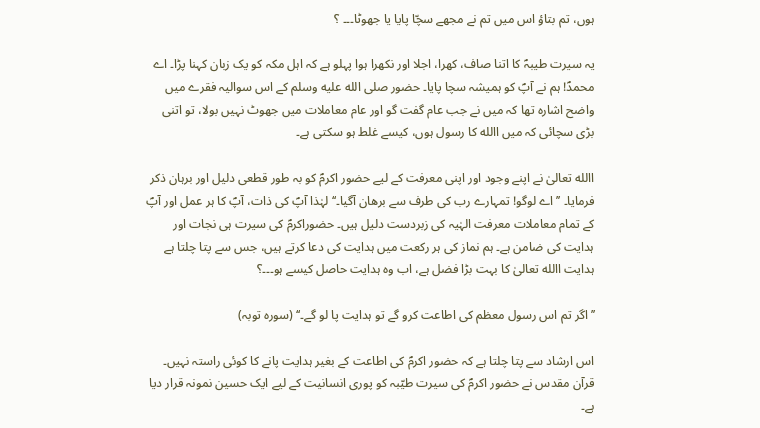ہوں، تم بتاؤ اس میں تم نے مجھے سچّا پایا یا جھوٹا۔۔۔ ؟

یہ سیرت طیبہؐ کا اتنا صاف، کھرا، اجلا اور نکھرا ہوا پہلو ہے کہ اہل مکہ کو یک زبان کہنا پڑا۔ اے محمدؐ! ہم نے آپؐ کو ہمیشہ سچا پایا۔ حضور صلى الله عليه وسلم کے اس سوالیہ فقرے میں واضح اشارہ تھا کہ میں نے جب عام گفت گو اور عام معاملات میں جھوٹ نہیں بولا، تو اتنی بڑی سچائی کہ میں االله کا رسول ہوں، کیسے غلط ہو سکتی ہے۔

االله تعالیٰ نے اپنے وجود اور اپنی معرفت کے لیے حضور اکرمؐ کو بہ طور قطعی دلیل اور برہان ذکر فرمایا۔ ’’اے لوگو! تمہارے رب کی طرف سے برھان آگیا۔‘‘ لہٰذا آپؐ کی ذات، آپؐ کا ہر عمل اور آپؐ کے تمام معاملات معرفت الہٰیہ کی زبردست دلیل ہیں۔ حضوراکرمؐ کی سیرت ہی نجات اور ہدایت کی ضامن ہے۔ ہم نماز کی ہر رکعت میں ہدایت کی دعا کرتے ہیں، جس سے پتا چلتا ہے ہدایت االله تعالیٰ کا بہت بڑا فضل ہے، اب وہ ہدایت حاصل کیسے ہو۔۔۔؟

’’اگر تم اس رسول معظم کی اطاعت کرو گے تو ہدایت پا لو گے۔‘‘ (سورہ توبہ)

اس ارشاد سے پتا چلتا ہے کہ حضور اکرمؐ کی اطاعت کے بغیر ہدایت پانے کا کوئی راستہ نہیں۔ قرآن مقدس نے حضور اکرمؐ کی سیرت طیّبہ کو پوری انسانیت کے لیے ایک حسین نمونہ قرار دیا ہے۔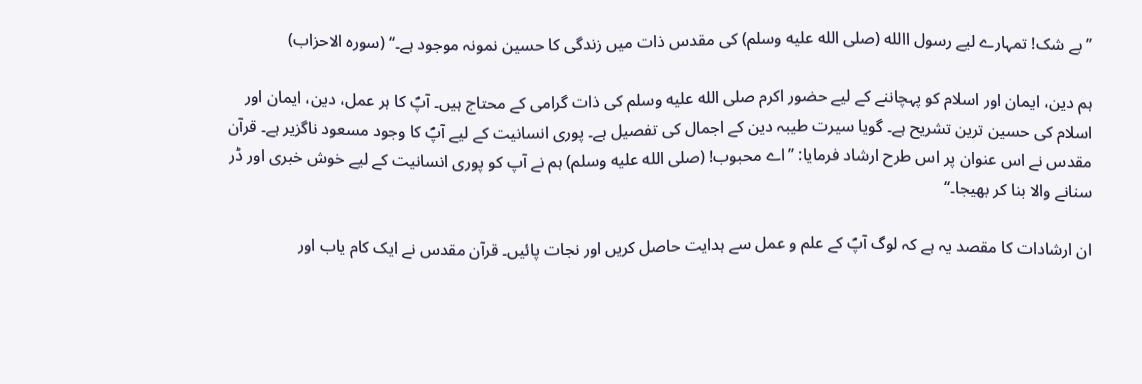’’بے شک! تمہارے لیے رسول االله (صلى الله عليه وسلم) کی مقدس ذات میں زندگی کا حسین نمونہ موجود ہے۔‘‘ (سورہ الاحزاب)

ہم دین، ایمان اور اسلام کو پہچاننے کے لیے حضور اکرم صلى الله عليه وسلم کی ذات گرامی کے محتاج ہیں۔ آپؐ کا ہر عمل، دین، ایمان اور اسلام کی حسین ترین تشریح ہے۔ گویا سیرت طیبہ دین کے اجمال کی تفصیل ہے۔ پوری انسانیت کے لیے آپؐ کا وجود مسعود ناگزیر ہے۔ قرآن مقدس نے اس عنوان پر اس طرح ارشاد فرمایا: ’’اے محبوب! (صلى الله عليه وسلم) ہم نے آپ کو پوری انسانیت کے لیے خوش خبری اور ڈر سنانے والا بنا کر بھیجا۔‘‘

ان ارشادات کا مقصد یہ ہے کہ لوگ آپؐ کے علم و عمل سے ہدایت حاصل کریں اور نجات پائیں۔ قرآن مقدس نے ایک کام یاب اور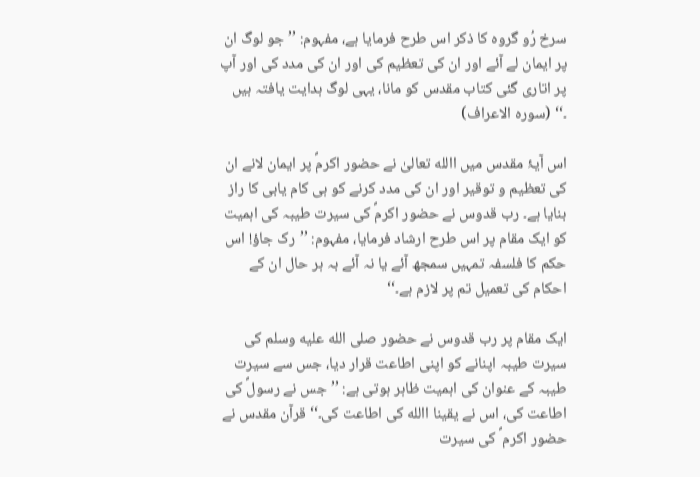سرخ رُو گروہ کا ذکر اس طرح فرمایا ہے، مفہوم: ’’جو لوگ ان پر ایمان لے آئے اور ان کی تعظیم کی اور ان کی مدد کی اور آپ پر اتاری گئی کتاب مقدس کو مانا، یہی لوگ ہدایت یافتہ ہیں ۔‘‘ (سورہ الاعراف)

اس آیۂ مقدس میں االله تعالیٰ نے حضور اکرمؐ پر ایمان لانے ان کی تعظیم و توقیر اور ان کی مدد کرنے کو ہی کام یابی کا راز بنایا ہے۔ رب قدوس نے حضور اکرمؐ کی سیرت طیبہ کی اہمیت کو ایک مقام پر اس طرح ارشاد فرمایا، مفہوم: ’’رک جاؤ! اس حکم کا فلسفہ تمہیں سمجھ آئے یا نہ آئے بہ ہر حال ان کے احکام کی تعمیل تم پر لازم ہے۔‘‘

ایک مقام پر رب قدوس نے حضور صلى الله عليه وسلم کی سیرت طیبہ اپنانے کو اپنی اطاعت قرار دیا، جس سے سیرت طیبہ کے عنوان کی اہمیت ظاہر ہوتی ہے: ’’جس نے رسولؐ کی اطاعت کی، اس نے یقینا االله کی اطاعت کی۔‘‘ قرآن مقدس نے حضور اکرم ؐ کی سیرت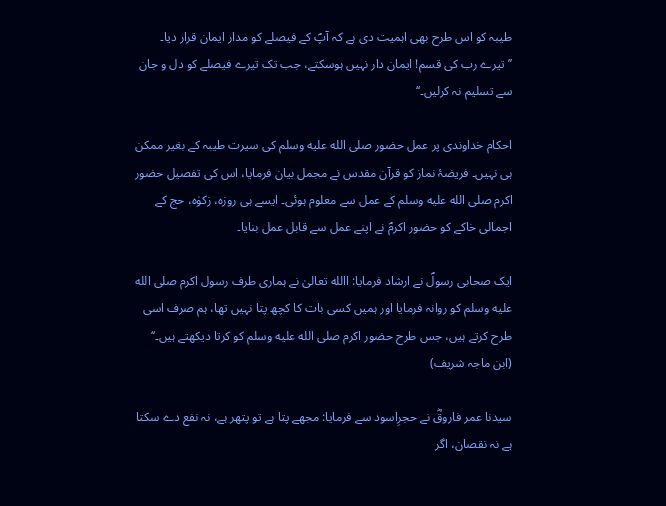طیبہ کو اس طرح بھی اہمیت دی ہے کہ آپؐ کے فیصلے کو مدار ایمان قرار دیا۔ ’’تیرے رب کی قسم! ایمان دار نہیں ہوسکتے، جب تک تیرے فیصلے کو دل و جان سے تسلیم نہ کرلیں۔‘‘

احکام خداوندی پر عمل حضور صلى الله عليه وسلم کی سیرت طیبہ کے بغیر ممکن ہی نہیں۔ فریضۂ نماز کو قرآن مقدس نے مجمل بیان فرمایا، اس کی تفصیل حضور اکرم صلى الله عليه وسلم کے عمل سے معلوم ہوئی۔ ایسے ہی روزہ، زکوٰہ، حج کے اجمالی خاکے کو حضور اکرمؐ نے اپنے عمل سے قابل عمل بنایا۔

ایک صحابی رسولؐ نے ارشاد فرمایا: االله تعالیٰ نے ہماری طرف رسول اکرم صلى الله عليه وسلم کو روانہ فرمایا اور ہمیں کسی بات کا کچھ پتا نہیں تھا، ہم صرف اسی طرح کرتے ہیں، جس طرح حضور اکرم صلى الله عليه وسلم کو کرتا دیکھتے ہیں۔‘‘ (ابن ماجہ شریف)

سیدنا عمر فاروقؓ نے حجرِاسود سے فرمایا: مجھے پتا ہے تو پتھر ہے، نہ نفع دے سکتا ہے نہ نقصان، اگر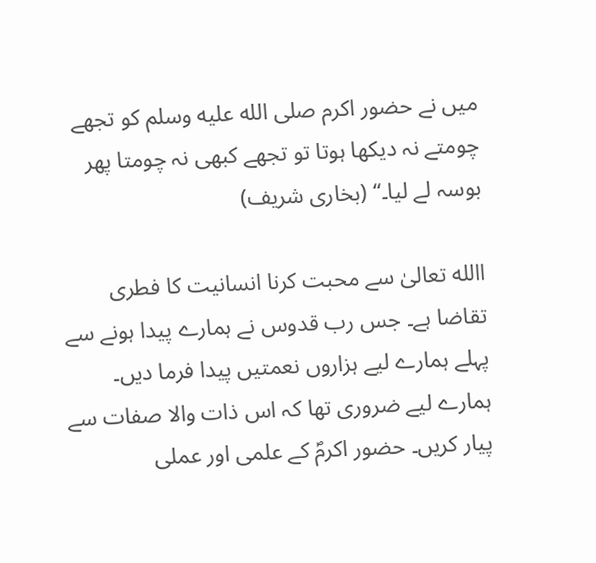میں نے حضور اکرم صلى الله عليه وسلم کو تجھے چومتے نہ دیکھا ہوتا تو تجھے کبھی نہ چومتا پھر بوسہ لے لیا۔‘‘ (بخاری شریف)

االله تعالیٰ سے محبت کرنا انسانیت کا فطری تقاضا ہے۔ جس رب قدوس نے ہمارے پیدا ہونے سے پہلے ہمارے لیے ہزاروں نعمتیں پیدا فرما دیں۔ ہمارے لیے ضروری تھا کہ اس ذات والا صفات سے پیار کریں۔ حضور اکرمؐ کے علمی اور عملی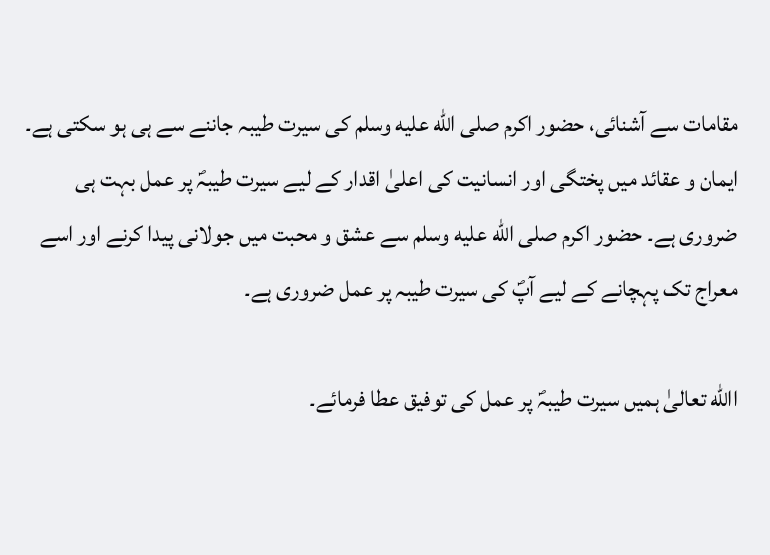مقامات سے آشنائی، حضور اکرم صلى الله عليه وسلم کی سیرت طیبہ جاننے سے ہی ہو سکتی ہے۔ ایمان و عقائد میں پختگی اور انسانیت کی اعلیٰ اقدار کے لیے سیرت طیبہؐ پر عمل بہت ہی ضروری ہے۔ حضور اکرم صلى الله عليه وسلم سے عشق و محبت میں جولانی پیدا کرنے اور اسے معراج تک پہچانے کے لیے آپؐ کی سیرت طیبہ پر عمل ضروری ہے۔

االله تعالیٰ ہمیں سیرت طیبہؐ پر عمل کی توفیق عطا فرمائے۔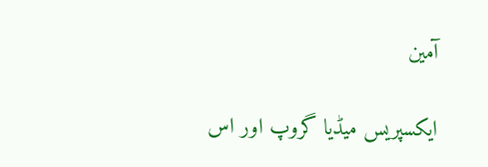آمین

ایکسپریس میڈیا گروپ اور اس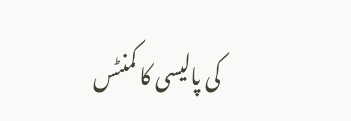کی پالیسی کا کمنٹس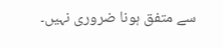سے متفق ہونا ضروری نہیں۔